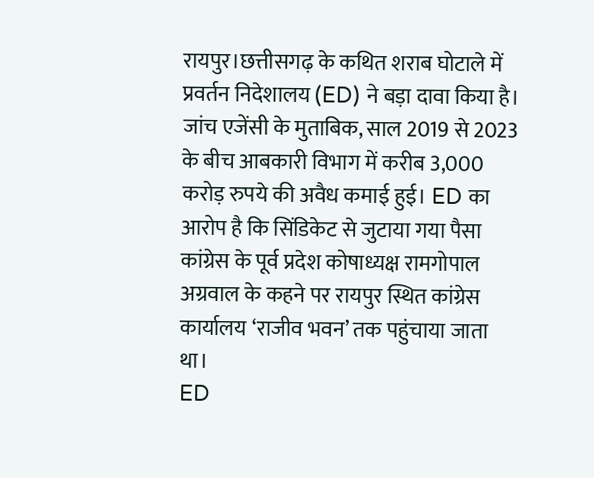रायपुर।छत्तीसगढ़ के कथित शराब घोटाले में प्रवर्तन निदेशालय (ED) ने बड़ा दावा किया है। जांच एजेंसी के मुताबिक, साल 2019 से 2023 के बीच आबकारी विभाग में करीब 3,000 करोड़ रुपये की अवैध कमाई हुई। ED का आरोप है कि सिंडिकेट से जुटाया गया पैसा कांग्रेस के पूर्व प्रदेश कोषाध्यक्ष रामगोपाल अग्रवाल के कहने पर रायपुर स्थित कांग्रेस कार्यालय ‘राजीव भवन’ तक पहुंचाया जाता था।
ED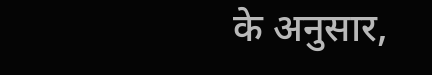के अनुसार,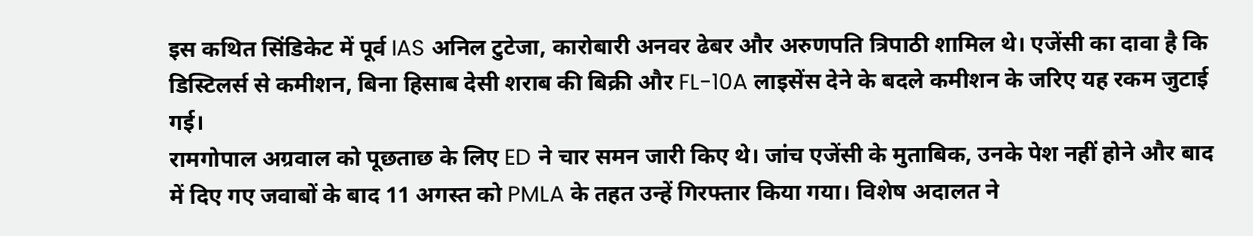इस कथित सिंडिकेट में पूर्व IAS अनिल टुटेजा, कारोबारी अनवर ढेबर और अरुणपति त्रिपाठी शामिल थे। एजेंसी का दावा है कि डिस्टिलर्स से कमीशन, बिना हिसाब देसी शराब की बिक्री और FL-10A लाइसेंस देने के बदले कमीशन के जरिए यह रकम जुटाई गई।
रामगोपाल अग्रवाल को पूछताछ के लिए ED ने चार समन जारी किए थे। जांच एजेंसी के मुताबिक, उनके पेश नहीं होने और बाद में दिए गए जवाबों के बाद 11 अगस्त को PMLA के तहत उन्हें गिरफ्तार किया गया। विशेष अदालत ने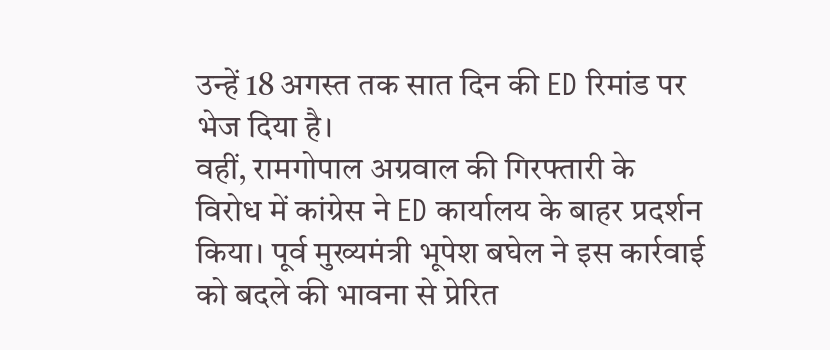उन्हें 18 अगस्त तक सात दिन की ED रिमांड पर भेज दिया है।
वहीं, रामगोपाल अग्रवाल की गिरफ्तारी के विरोध में कांग्रेस ने ED कार्यालय के बाहर प्रदर्शन किया। पूर्व मुख्यमंत्री भूपेश बघेल ने इस कार्रवाई को बदले की भावना से प्रेरित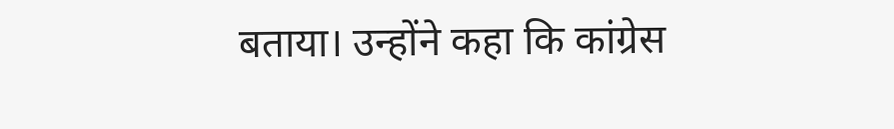बताया। उन्होंने कहा कि कांग्रेस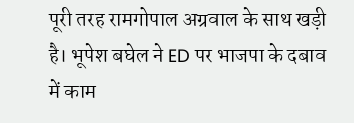पूरी तरह रामगोपाल अग्रवाल के साथ खड़ी है। भूपेश बघेल ने ED पर भाजपा के दबाव में काम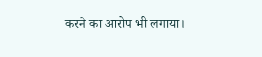करने का आरोप भी लगाया।